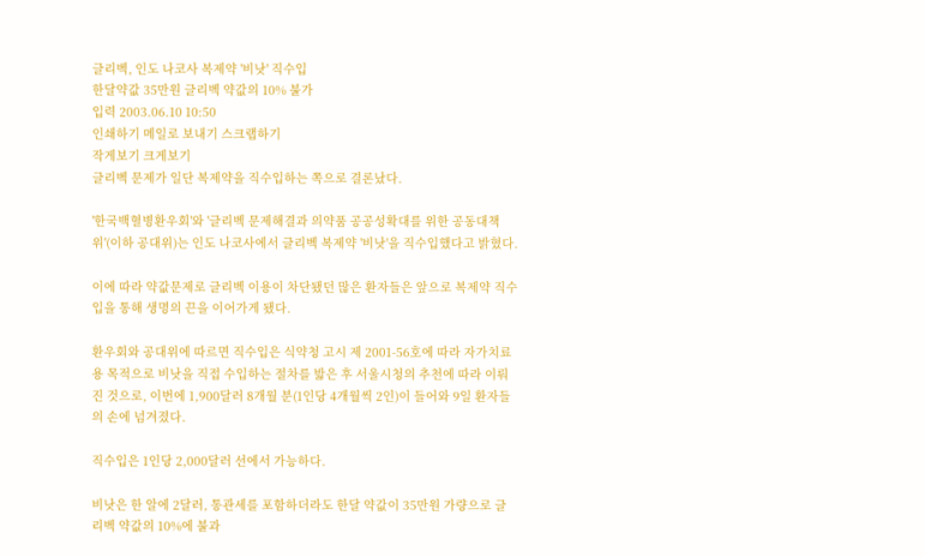글리벡, 인도 나코사 복제약 '비낫' 직수입
한달약값 35만원 글리벡 약값의 10% 불가
입력 2003.06.10 10:50
인쇄하기 메일로 보내기 스크랩하기
작게보기 크게보기
글리벡 문제가 일단 복제약을 직수입하는 쪽으로 결론났다.

'한국백혈병환우회'와 '글리벡 문제해결과 의약품 공공성확대를 위한 공동대책위'(이하 공대위)는 인도 나코사에서 글리벡 복제약 '비낫'을 직수입했다고 밝혔다.

이에 따라 약값문제로 글리벡 이용이 차단됐던 많은 환자들은 앞으로 복제약 직수입을 통해 생명의 끈을 이어가게 됐다.

환우회와 공대위에 따르면 직수입은 식약청 고시 제 2001-56호에 따라 자가치료용 목적으로 비낫을 직접 수입하는 절차를 밟은 후 서울시청의 추천에 따라 이뤄진 것으로, 이번에 1,900달러 8개월 분(1인당 4개월씩 2인)이 들어와 9일 환자들의 손에 넘겨졌다.

직수입은 1인당 2,000달러 선에서 가능하다.

비낫은 한 알에 2달러, 통관세를 포함하더라도 한달 약값이 35만원 가량으로 글리벡 약값의 10%에 불과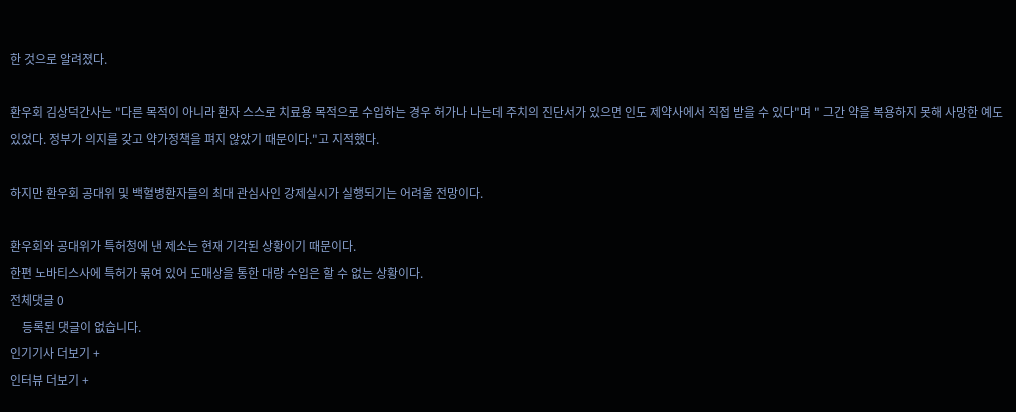한 것으로 알려졌다.

환우회 김상덕간사는 "다른 목적이 아니라 환자 스스로 치료용 목적으로 수입하는 경우 허가나 나는데 주치의 진단서가 있으면 인도 제약사에서 직접 받을 수 있다"며 " 그간 약을 복용하지 못해 사망한 예도 있었다. 정부가 의지를 갖고 약가정책을 펴지 않았기 때문이다."고 지적했다.

하지만 환우회 공대위 및 백혈병환자들의 최대 관심사인 강제실시가 실행되기는 어려울 전망이다.

환우회와 공대위가 특허청에 낸 제소는 현재 기각된 상황이기 때문이다.
한편 노바티스사에 특허가 묶여 있어 도매상을 통한 대량 수입은 할 수 없는 상황이다.
전체댓글 0
    등록된 댓글이 없습니다.
인기기사 더보기 +
인터뷰 더보기 +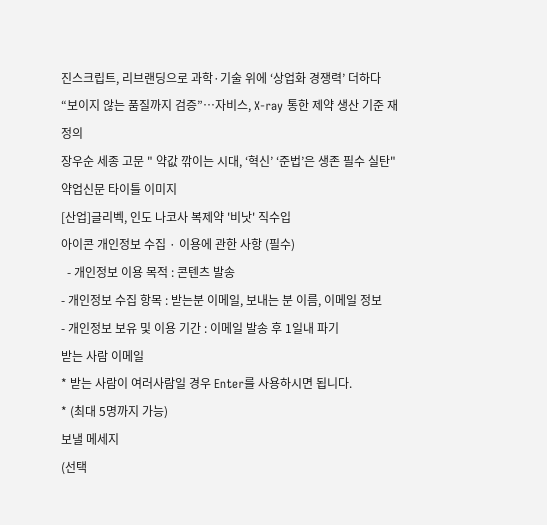진스크립트, 리브랜딩으로 과학·기술 위에 ‘상업화 경쟁력’ 더하다
“보이지 않는 품질까지 검증”…자비스, X-ray 통한 제약 생산 기준 재정의
장우순 세종 고문 " 약값 깎이는 시대, ‘혁신’ ‘준법’은 생존 필수 실탄"
약업신문 타이틀 이미지
[산업]글리벡, 인도 나코사 복제약 '비낫' 직수입
아이콘 개인정보 수집 · 이용에 관한 사항 (필수)
  - 개인정보 이용 목적 : 콘텐츠 발송
- 개인정보 수집 항목 : 받는분 이메일, 보내는 분 이름, 이메일 정보
- 개인정보 보유 및 이용 기간 : 이메일 발송 후 1일내 파기
받는 사람 이메일
* 받는 사람이 여러사람일 경우 Enter를 사용하시면 됩니다.
* (최대 5명까지 가능)
보낼 메세지
(선택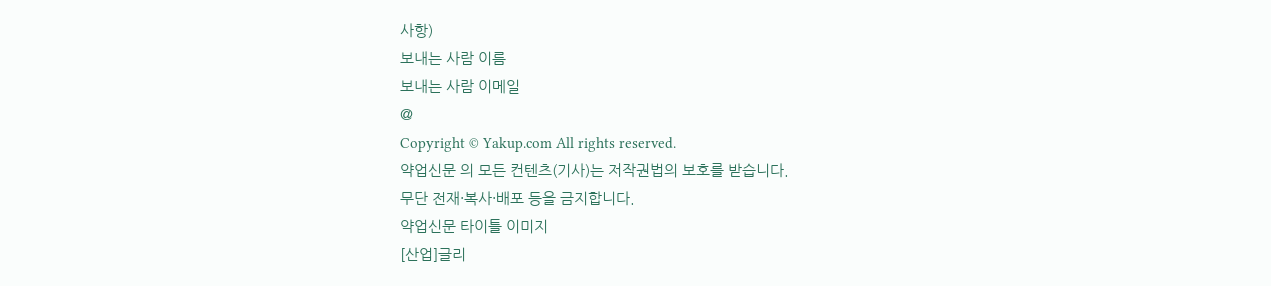사항)
보내는 사람 이름
보내는 사람 이메일
@
Copyright © Yakup.com All rights reserved.
약업신문 의 모든 컨텐츠(기사)는 저작권법의 보호를 받습니다.
무단 전재·복사·배포 등을 금지합니다.
약업신문 타이틀 이미지
[산업]글리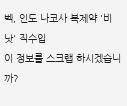벡, 인도 나코사 복제약 '비낫' 직수입
이 정보를 스크랩 하시겠습니까?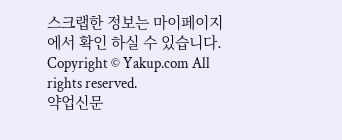스크랩한 정보는 마이페이지에서 확인 하실 수 있습니다.
Copyright © Yakup.com All rights reserved.
약업신문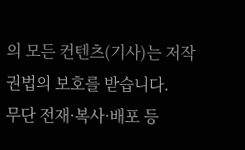의 모든 컨텐츠(기사)는 저작권법의 보호를 받습니다.
무단 전재·복사·배포 등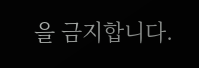을 금지합니다.